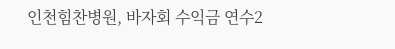인천힘찬병원, 바자회 수익금 연수2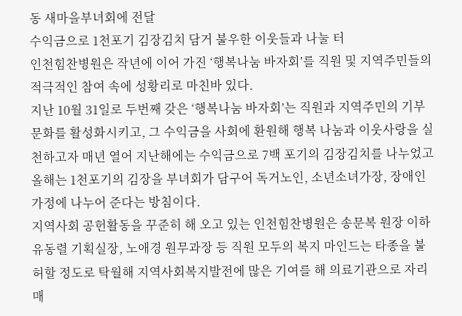동 새마을부녀회에 전달
수익금으로 1천포기 김장김치 담거 불우한 이웃들과 나눌 터
인천힘찬병원은 작년에 이어 가진 ‘행복나눔 바자회’를 직원 및 지역주민들의 적극적인 참여 속에 성황리로 마친바 있다.
지난 10월 31일로 두번째 갖은 ‘행복나눔 바자회’는 직원과 지역주민의 기부문화를 활성화시키고, 그 수익금을 사회에 환원해 행복 나눔과 이웃사랑을 실천하고자 매년 열어 지난해에는 수익금으로 7백 포기의 김장김치를 나누었고 올해는 1천포기의 김장을 부녀회가 담구어 독거노인, 소년소녀가장, 장애인 가정에 나누어 준다는 방침이다.
지역사회 공헌활동을 꾸준히 해 오고 있는 인천힘찬병원은 송문복 원장 이하 유동렬 기획실장, 노애경 원무과장 등 직원 모두의 복지 마인드는 타종을 불허할 정도로 탁월해 지역사회복지발전에 많은 기여를 해 의료기관으로 자리매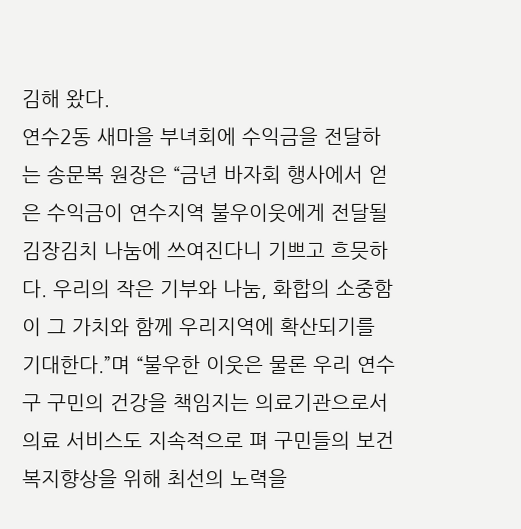김해 왔다.
연수2동 새마을 부녀회에 수익금을 전달하는 송문복 원장은 “금년 바자회 행사에서 얻은 수익금이 연수지역 불우이웃에게 전달될 김장김치 나눔에 쓰여진다니 기쁘고 흐믓하다. 우리의 작은 기부와 나눔, 화합의 소중함이 그 가치와 함께 우리지역에 확산되기를 기대한다.”며 “불우한 이웃은 물론 우리 연수구 구민의 건강을 책임지는 의료기관으로서 의료 서비스도 지속적으로 펴 구민들의 보건복지향상을 위해 최선의 노력을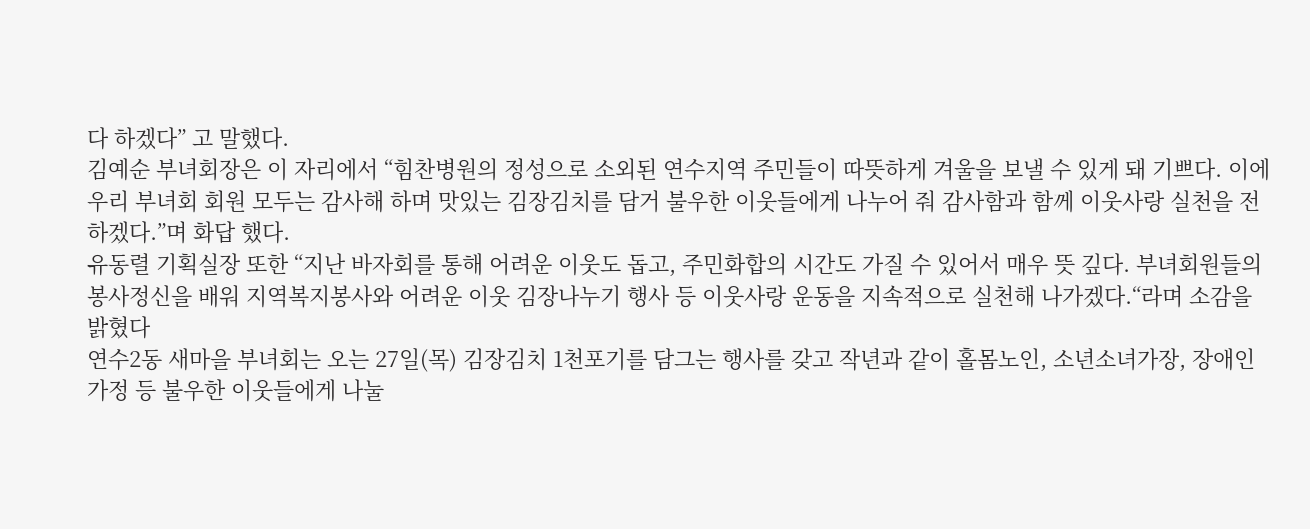다 하겠다” 고 말했다.
김예순 부녀회장은 이 자리에서 “힘찬병원의 정성으로 소외된 연수지역 주민들이 따뜻하게 겨울을 보낼 수 있게 돼 기쁘다. 이에 우리 부녀회 회원 모두는 감사해 하며 맛있는 김장김치를 담거 불우한 이웃들에게 나누어 줘 감사함과 함께 이웃사랑 실천을 전하겠다.”며 화답 했다.
유동렬 기획실장 또한 “지난 바자회를 통해 어려운 이웃도 돕고, 주민화합의 시간도 가질 수 있어서 매우 뜻 깊다. 부녀회원들의 봉사정신을 배워 지역복지봉사와 어려운 이웃 김장나누기 행사 등 이웃사랑 운동을 지속적으로 실천해 나가겠다.“라며 소감을 밝혔다
연수2동 새마을 부녀회는 오는 27일(목) 김장김치 1천포기를 담그는 행사를 갖고 작년과 같이 홀몸노인, 소년소녀가장, 장애인 가정 등 불우한 이웃들에게 나눌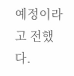예정이라고 전했다.